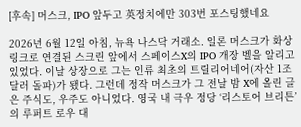[후속] 머스크, IPO 앞두고 英정치에만 303번 포스팅했네요

2026년 6월 12일 아침, 뉴욕 나스닥 거래소. 일론 머스크가 화상 링크로 연결된 스크린 앞에서 스페이스X의 IPO 개장 벨을 알리고 있었다. 이날 상장으로 그는 인류 최초의 트릴리어네어(자산 1조 달러 돌파)가 됐다. 그런데 정작 머스크가 그 전날 밤 X에 올린 글은 주식도, 우주도 아니었다. 영국 내 극우 정당 ‘리스토어 브리튼’의 루퍼트 로우 대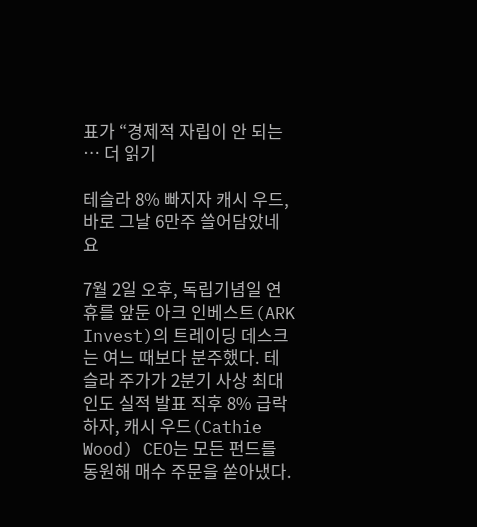표가 “경제적 자립이 안 되는 … 더 읽기

테슬라 8% 빠지자 캐시 우드, 바로 그날 6만주 쓸어담았네요

7월 2일 오후, 독립기념일 연휴를 앞둔 아크 인베스트(ARK Invest)의 트레이딩 데스크는 여느 때보다 분주했다. 테슬라 주가가 2분기 사상 최대 인도 실적 발표 직후 8% 급락하자, 캐시 우드(Cathie Wood) CEO는 모든 펀드를 동원해 매수 주문을 쏟아냈다.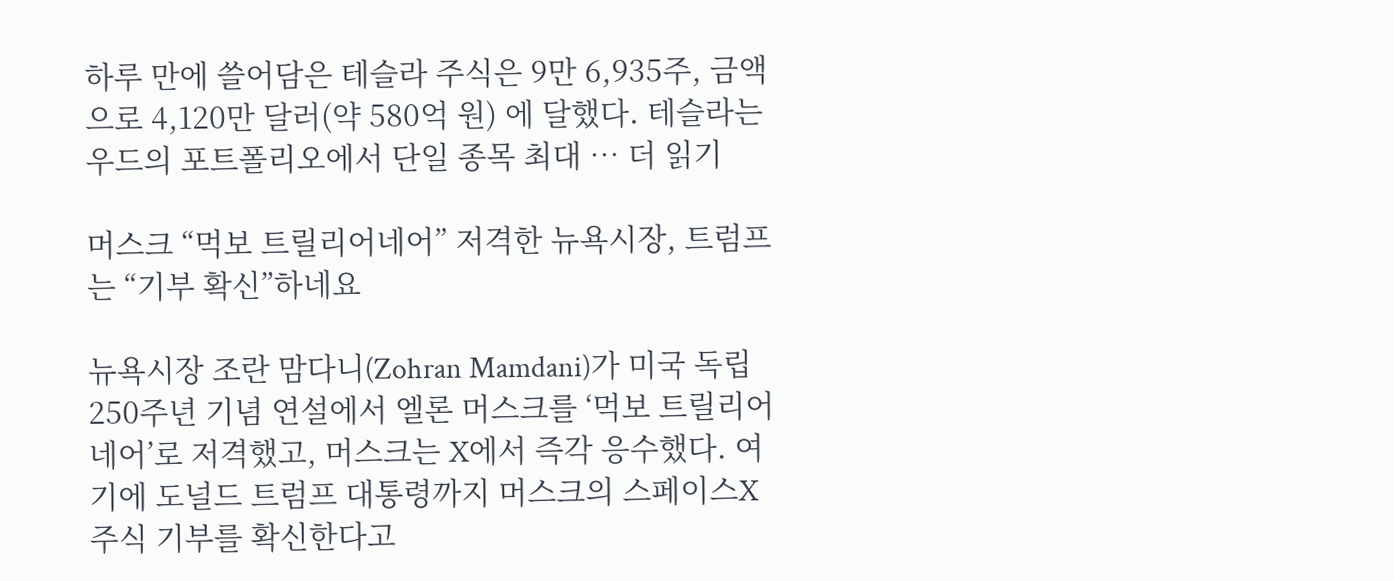하루 만에 쓸어담은 테슬라 주식은 9만 6,935주, 금액으로 4,120만 달러(약 580억 원) 에 달했다. 테슬라는 우드의 포트폴리오에서 단일 종목 최대 … 더 읽기

머스크 “먹보 트릴리어네어” 저격한 뉴욕시장, 트럼프는 “기부 확신”하네요

뉴욕시장 조란 맘다니(Zohran Mamdani)가 미국 독립 250주년 기념 연설에서 엘론 머스크를 ‘먹보 트릴리어네어’로 저격했고, 머스크는 X에서 즉각 응수했다. 여기에 도널드 트럼프 대통령까지 머스크의 스페이스X 주식 기부를 확신한다고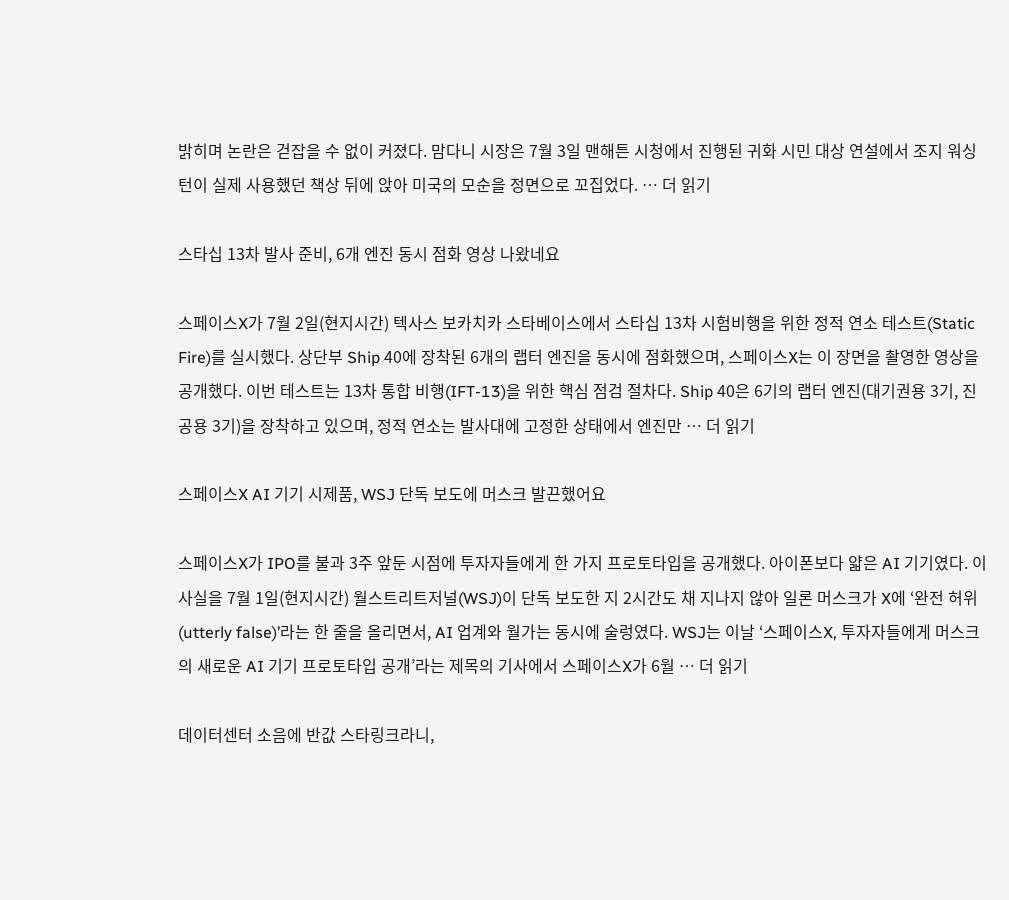밝히며 논란은 걷잡을 수 없이 커졌다. 맘다니 시장은 7월 3일 맨해튼 시청에서 진행된 귀화 시민 대상 연설에서 조지 워싱턴이 실제 사용했던 책상 뒤에 앉아 미국의 모순을 정면으로 꼬집었다. … 더 읽기

스타십 13차 발사 준비, 6개 엔진 동시 점화 영상 나왔네요

스페이스X가 7월 2일(현지시간) 텍사스 보카치카 스타베이스에서 스타십 13차 시험비행을 위한 정적 연소 테스트(Static Fire)를 실시했다. 상단부 Ship 40에 장착된 6개의 랩터 엔진을 동시에 점화했으며, 스페이스X는 이 장면을 촬영한 영상을 공개했다. 이번 테스트는 13차 통합 비행(IFT-13)을 위한 핵심 점검 절차다. Ship 40은 6기의 랩터 엔진(대기권용 3기, 진공용 3기)을 장착하고 있으며, 정적 연소는 발사대에 고정한 상태에서 엔진만 … 더 읽기

스페이스X AI 기기 시제품, WSJ 단독 보도에 머스크 발끈했어요

스페이스X가 IPO를 불과 3주 앞둔 시점에 투자자들에게 한 가지 프로토타입을 공개했다. 아이폰보다 얇은 AI 기기였다. 이 사실을 7월 1일(현지시간) 월스트리트저널(WSJ)이 단독 보도한 지 2시간도 채 지나지 않아 일론 머스크가 X에 ‘완전 허위(utterly false)’라는 한 줄을 올리면서, AI 업계와 월가는 동시에 술렁였다. WSJ는 이날 ‘스페이스X, 투자자들에게 머스크의 새로운 AI 기기 프로토타입 공개’라는 제목의 기사에서 스페이스X가 6월 … 더 읽기

데이터센터 소음에 반값 스타링크라니,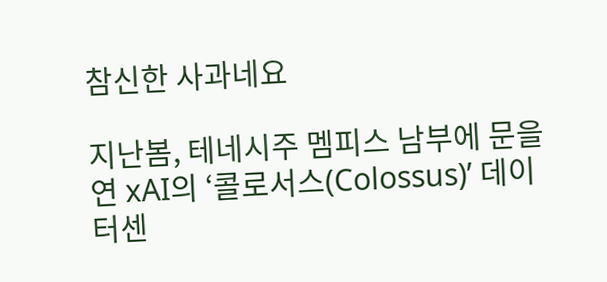참신한 사과네요

지난봄, 테네시주 멤피스 남부에 문을 연 xAI의 ‘콜로서스(Colossus)’ 데이터센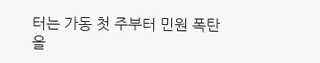터는 가동 첫 주부터 민원 폭탄을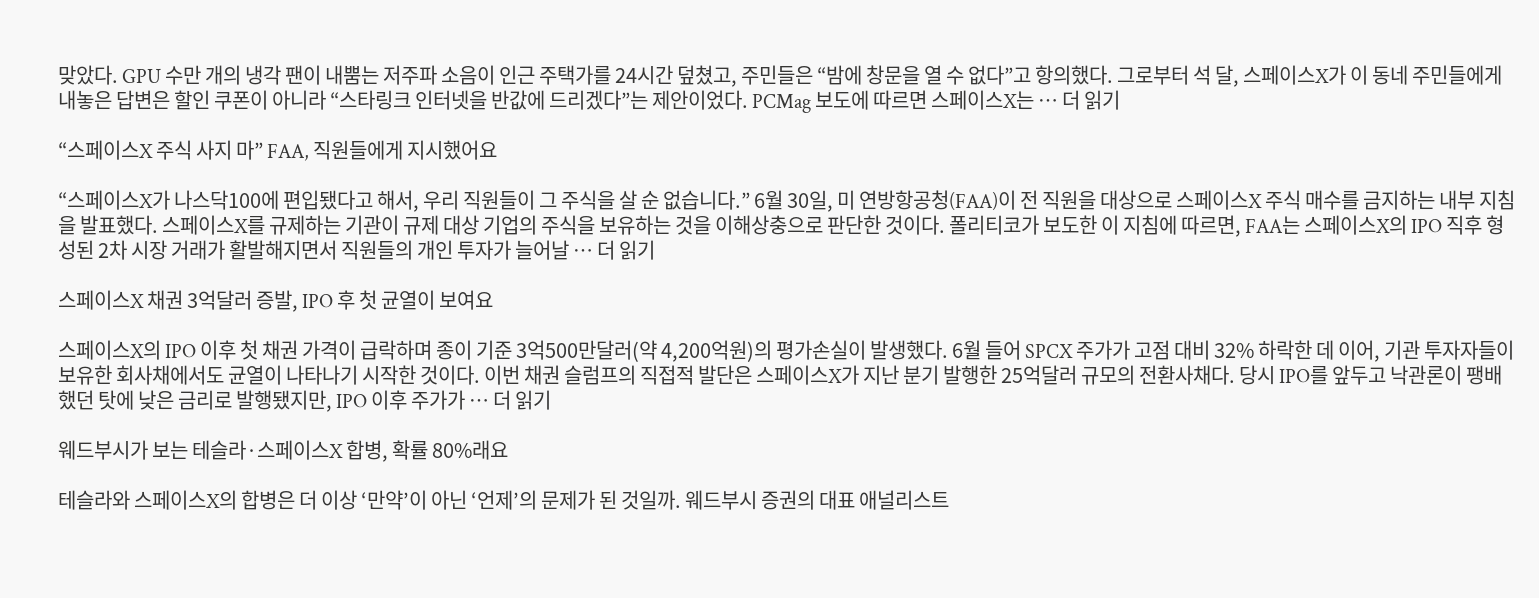맞았다. GPU 수만 개의 냉각 팬이 내뿜는 저주파 소음이 인근 주택가를 24시간 덮쳤고, 주민들은 “밤에 창문을 열 수 없다”고 항의했다. 그로부터 석 달, 스페이스X가 이 동네 주민들에게 내놓은 답변은 할인 쿠폰이 아니라 “스타링크 인터넷을 반값에 드리겠다”는 제안이었다. PCMag 보도에 따르면 스페이스X는 … 더 읽기

“스페이스X 주식 사지 마” FAA, 직원들에게 지시했어요

“스페이스X가 나스닥100에 편입됐다고 해서, 우리 직원들이 그 주식을 살 순 없습니다.” 6월 30일, 미 연방항공청(FAA)이 전 직원을 대상으로 스페이스X 주식 매수를 금지하는 내부 지침을 발표했다. 스페이스X를 규제하는 기관이 규제 대상 기업의 주식을 보유하는 것을 이해상충으로 판단한 것이다. 폴리티코가 보도한 이 지침에 따르면, FAA는 스페이스X의 IPO 직후 형성된 2차 시장 거래가 활발해지면서 직원들의 개인 투자가 늘어날 … 더 읽기

스페이스X 채권 3억달러 증발, IPO 후 첫 균열이 보여요

스페이스X의 IPO 이후 첫 채권 가격이 급락하며 종이 기준 3억500만달러(약 4,200억원)의 평가손실이 발생했다. 6월 들어 SPCX 주가가 고점 대비 32% 하락한 데 이어, 기관 투자자들이 보유한 회사채에서도 균열이 나타나기 시작한 것이다. 이번 채권 슬럼프의 직접적 발단은 스페이스X가 지난 분기 발행한 25억달러 규모의 전환사채다. 당시 IPO를 앞두고 낙관론이 팽배했던 탓에 낮은 금리로 발행됐지만, IPO 이후 주가가 … 더 읽기

웨드부시가 보는 테슬라·스페이스X 합병, 확률 80%래요

테슬라와 스페이스X의 합병은 더 이상 ‘만약’이 아닌 ‘언제’의 문제가 된 것일까. 웨드부시 증권의 대표 애널리스트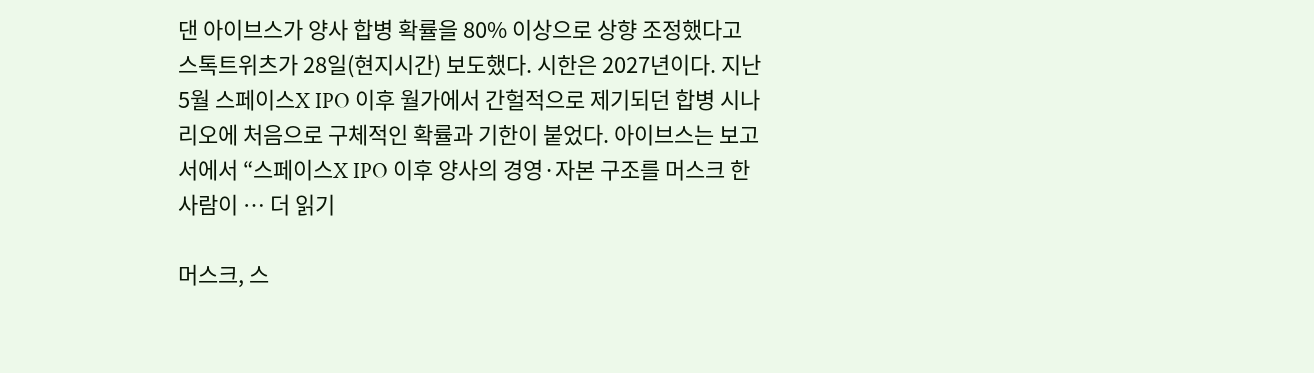댄 아이브스가 양사 합병 확률을 80% 이상으로 상향 조정했다고 스톡트위츠가 28일(현지시간) 보도했다. 시한은 2027년이다. 지난 5월 스페이스X IPO 이후 월가에서 간헐적으로 제기되던 합병 시나리오에 처음으로 구체적인 확률과 기한이 붙었다. 아이브스는 보고서에서 “스페이스X IPO 이후 양사의 경영·자본 구조를 머스크 한 사람이 … 더 읽기

머스크, 스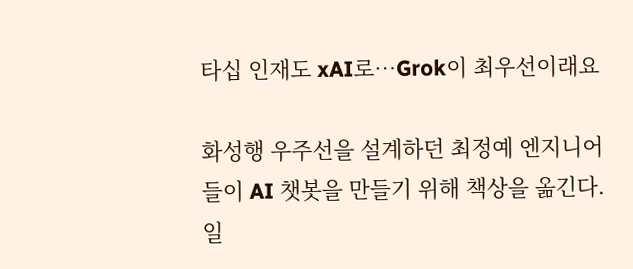타십 인재도 xAI로…Grok이 최우선이래요

화성행 우주선을 설계하던 최정예 엔지니어들이 AI 챗봇을 만들기 위해 책상을 옮긴다. 일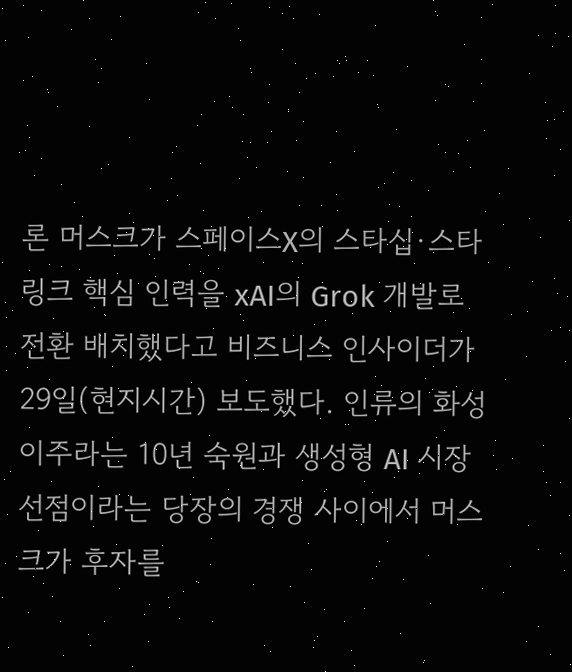론 머스크가 스페이스X의 스타십·스타링크 핵심 인력을 xAI의 Grok 개발로 전환 배치했다고 비즈니스 인사이더가 29일(현지시간) 보도했다. 인류의 화성 이주라는 10년 숙원과 생성형 AI 시장 선점이라는 당장의 경쟁 사이에서 머스크가 후자를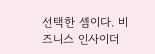선택한 셈이다. 비즈니스 인사이더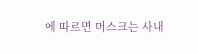에 따르면 머스크는 사내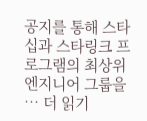공지를 통해 스타십과 스타링크 프로그램의 최상위 엔지니어 그룹을 … 더 읽기